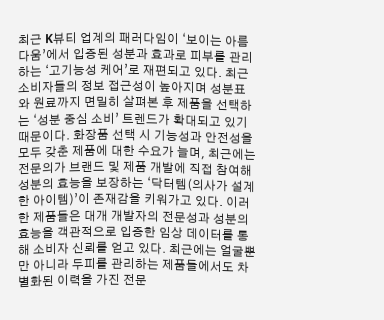최근 K뷰티 업계의 패러다임이 ‘보이는 아름다움’에서 입증된 성분과 효과로 피부를 관리하는 ‘고기능성 케어’로 재편되고 있다. 최근 소비자들의 정보 접근성이 높아지며 성분표와 원료까지 면밀히 살펴본 후 제품을 선택하는 ‘성분 중심 소비’ 트렌드가 확대되고 있기 때문이다. 화장품 선택 시 기능성과 안전성을 모두 갖춘 제품에 대한 수요가 늘며, 최근에는 전문의가 브랜드 및 제품 개발에 직접 참여해 성분의 효능을 보장하는 ‘닥터템(의사가 설계한 아이템)’이 존재감을 키워가고 있다. 이러한 제품들은 대개 개발자의 전문성과 성분의 효능을 객관적으로 입증한 임상 데이터를 통해 소비자 신뢰를 얻고 있다. 최근에는 얼굴뿐만 아니라 두피를 관리하는 제품들에서도 차별화된 이력을 가진 전문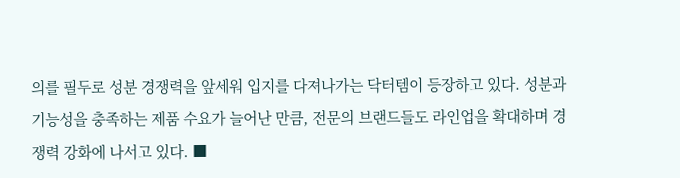의를 필두로 성분 경쟁력을 앞세워 입지를 다져나가는 닥터템이 등장하고 있다. 성분과 기능성을 충족하는 제품 수요가 늘어난 만큼, 전문의 브랜드들도 라인업을 확대하며 경쟁력 강화에 나서고 있다. ■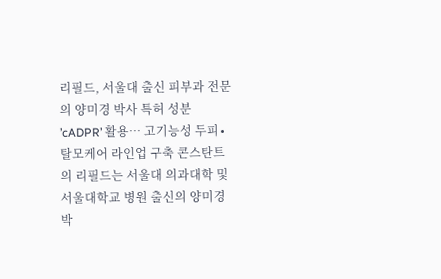리필드, 서울대 출신 피부과 전문의 양미경 박사 특허 성분 ’cADPR’ 활용… 고기능성 두피∙탈모케어 라인업 구축 콘스탄트의 리필드는 서울대 의과대학 및 서울대학교 병원 출신의 양미경 박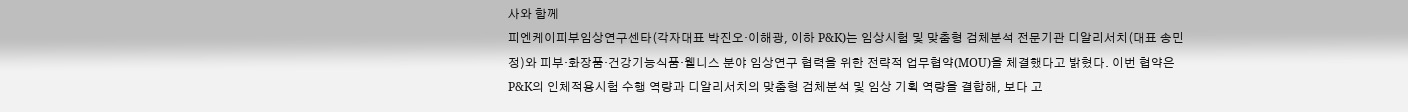사와 함께
피엔케이피부임상연구센타(각자대표 박진오·이해광, 이하 P&K)는 임상시험 및 맞춤형 검체분석 전문기관 디알리서치(대표 송민정)와 피부·화장품·건강기능식품·웰니스 분야 임상연구 협력을 위한 전략적 업무협약(MOU)을 체결했다고 밝혔다. 이번 협약은 P&K의 인체적용시험 수행 역량과 디알리서치의 맞춤형 검체분석 및 임상 기획 역량을 결합해, 보다 고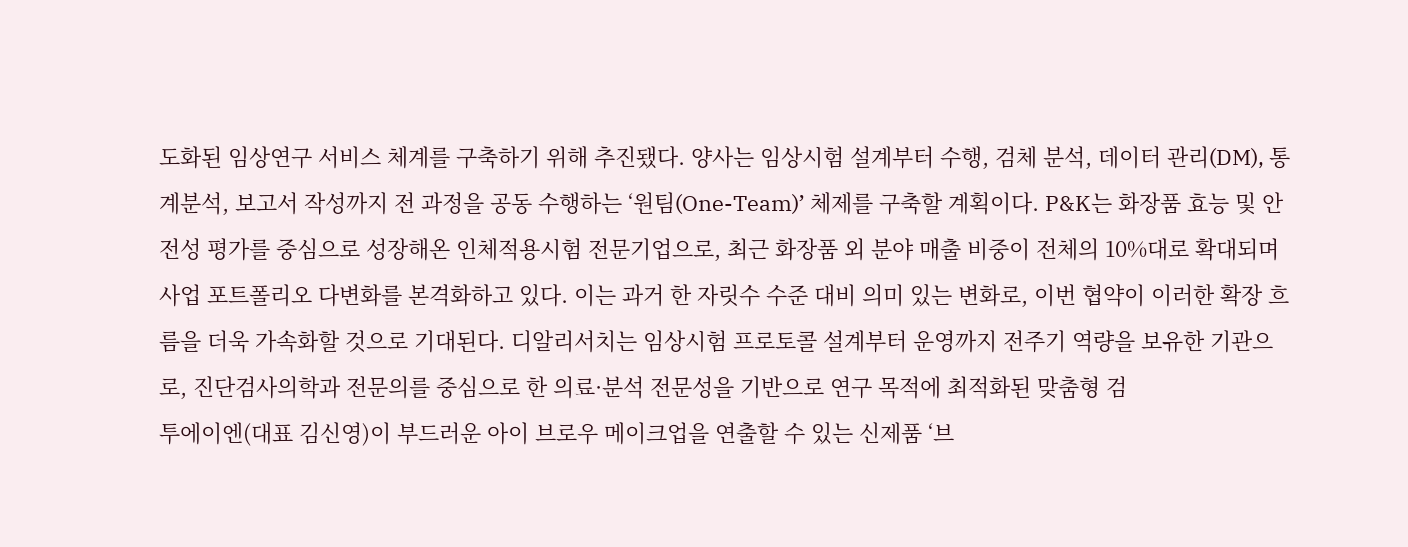도화된 임상연구 서비스 체계를 구축하기 위해 추진됐다. 양사는 임상시험 설계부터 수행, 검체 분석, 데이터 관리(DM), 통계분석, 보고서 작성까지 전 과정을 공동 수행하는 ‘원팀(One-Team)’ 체제를 구축할 계획이다. P&K는 화장품 효능 및 안전성 평가를 중심으로 성장해온 인체적용시험 전문기업으로, 최근 화장품 외 분야 매출 비중이 전체의 10%대로 확대되며 사업 포트폴리오 다변화를 본격화하고 있다. 이는 과거 한 자릿수 수준 대비 의미 있는 변화로, 이번 협약이 이러한 확장 흐름을 더욱 가속화할 것으로 기대된다. 디알리서치는 임상시험 프로토콜 설계부터 운영까지 전주기 역량을 보유한 기관으로, 진단검사의학과 전문의를 중심으로 한 의료·분석 전문성을 기반으로 연구 목적에 최적화된 맞춤형 검
투에이엔(대표 김신영)이 부드러운 아이 브로우 메이크업을 연출할 수 있는 신제품 ‘브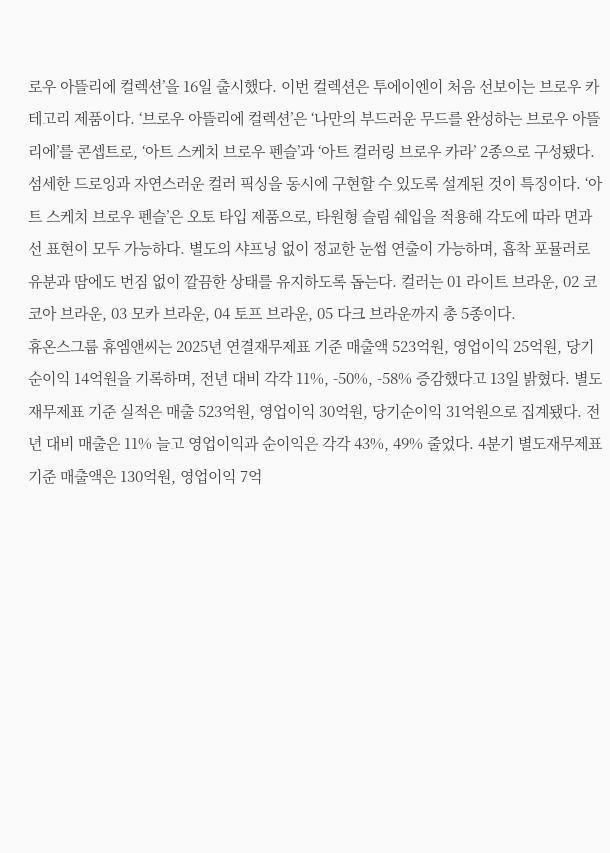로우 아뜰리에 컬렉션’을 16일 출시했다. 이번 컬렉션은 투에이엔이 처음 선보이는 브로우 카테고리 제품이다. ‘브로우 아뜰리에 컬렉션’은 ‘나만의 부드러운 무드를 완성하는 브로우 아뜰리에’를 콘셉트로, ‘아트 스케치 브로우 펜슬’과 ‘아트 컬러링 브로우 카라’ 2종으로 구성됐다. 섬세한 드로잉과 자연스러운 컬러 픽싱을 동시에 구현할 수 있도록 설계된 것이 특징이다. ‘아트 스케치 브로우 펜슬’은 오토 타입 제품으로, 타원형 슬림 쉐입을 적용해 각도에 따라 면과 선 표현이 모두 가능하다. 별도의 샤프닝 없이 정교한 눈썹 연출이 가능하며, 흡착 포뮬러로 유분과 땀에도 번짐 없이 깔끔한 상태를 유지하도록 돕는다. 컬러는 01 라이트 브라운, 02 코코아 브라운, 03 모카 브라운, 04 토프 브라운, 05 다크 브라운까지 총 5종이다.
휴온스그룹 휴엠앤씨는 2025년 연결재무제표 기준 매출액 523억원, 영업이익 25억원, 당기순이익 14억원을 기록하며, 전년 대비 각각 11%, -50%, -58% 증감했다고 13일 밝혔다. 별도재무제표 기준 실적은 매출 523억원, 영업이익 30억원, 당기순이익 31억원으로 집계됐다. 전년 대비 매출은 11% 늘고 영업이익과 순이익은 각각 43%, 49% 줄었다. 4분기 별도재무제표 기준 매출액은 130억원, 영업이익 7억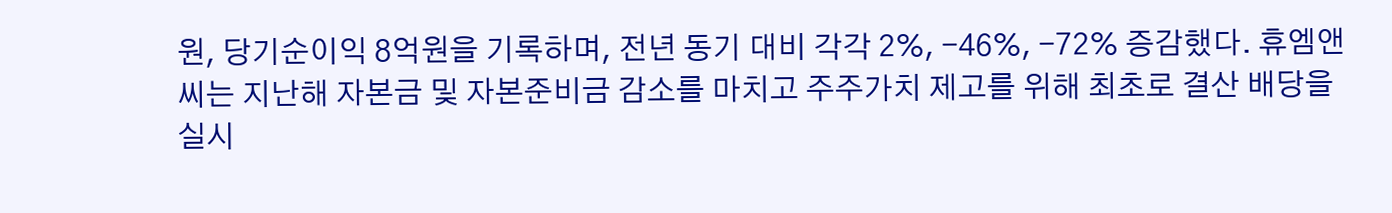원, 당기순이익 8억원을 기록하며, 전년 동기 대비 각각 2%, -46%, -72% 증감했다. 휴엠앤씨는 지난해 자본금 및 자본준비금 감소를 마치고 주주가치 제고를 위해 최초로 결산 배당을 실시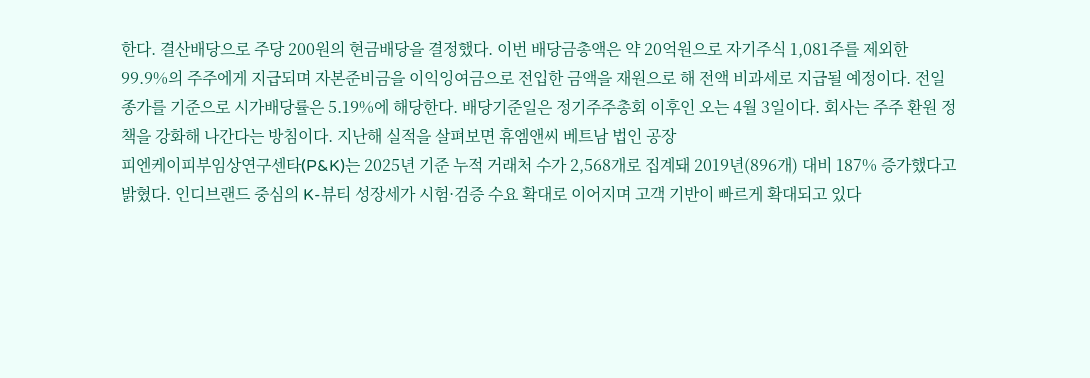한다. 결산배당으로 주당 200원의 현금배당을 결정했다. 이번 배당금총액은 약 20억원으로 자기주식 1,081주를 제외한 99.9%의 주주에게 지급되며 자본준비금을 이익잉여금으로 전입한 금액을 재원으로 해 전액 비과세로 지급될 예정이다. 전일 종가를 기준으로 시가배당률은 5.19%에 해당한다. 배당기준일은 정기주주총회 이후인 오는 4월 3일이다. 회사는 주주 환원 정책을 강화해 나간다는 방침이다. 지난해 실적을 살펴보면 휴엠앤씨 베트남 법인 공장
피엔케이피부임상연구센타(P&K)는 2025년 기준 누적 거래처 수가 2,568개로 집계돼 2019년(896개) 대비 187% 증가했다고 밝혔다. 인디브랜드 중심의 K-뷰티 성장세가 시험·검증 수요 확대로 이어지며 고객 기반이 빠르게 확대되고 있다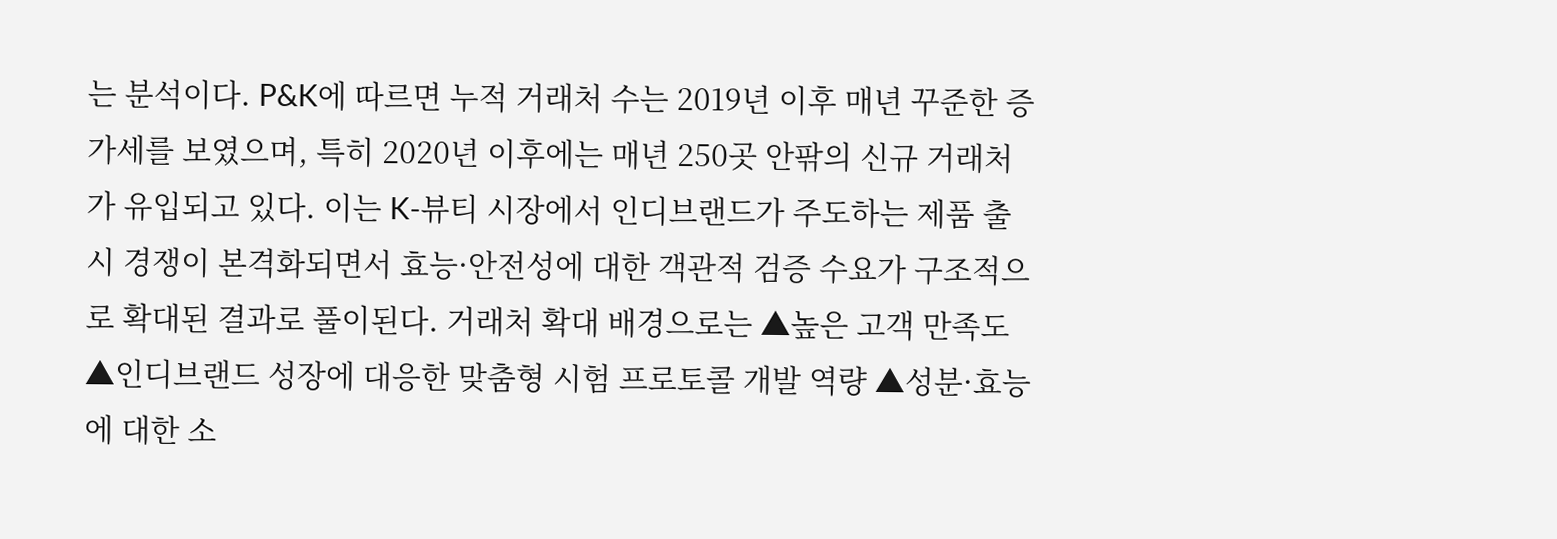는 분석이다. P&K에 따르면 누적 거래처 수는 2019년 이후 매년 꾸준한 증가세를 보였으며, 특히 2020년 이후에는 매년 250곳 안팎의 신규 거래처가 유입되고 있다. 이는 K-뷰티 시장에서 인디브랜드가 주도하는 제품 출시 경쟁이 본격화되면서 효능·안전성에 대한 객관적 검증 수요가 구조적으로 확대된 결과로 풀이된다. 거래처 확대 배경으로는 ▲높은 고객 만족도 ▲인디브랜드 성장에 대응한 맞춤형 시험 프로토콜 개발 역량 ▲성분·효능에 대한 소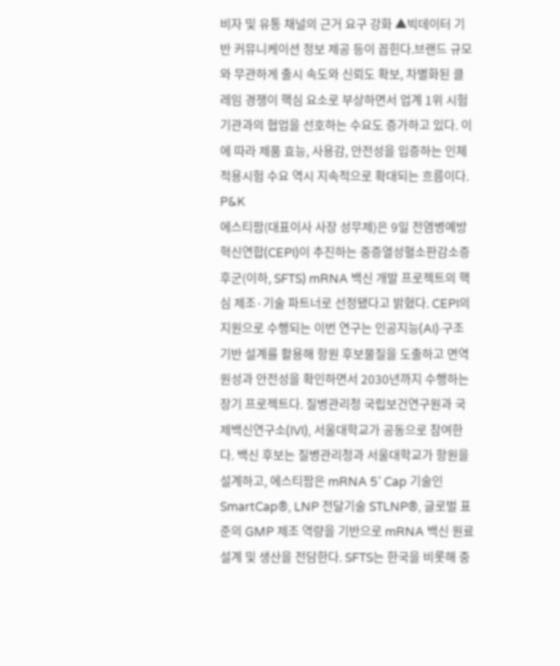비자 및 유통 채널의 근거 요구 강화 ▲빅데이터 기반 커뮤니케이션 정보 제공 등이 꼽힌다.브랜드 규모와 무관하게 출시 속도와 신뢰도 확보, 차별화된 클레임 경쟁이 핵심 요소로 부상하면서 업계 1위 시험기관과의 협업을 선호하는 수요도 증가하고 있다. 이에 따라 제품 효능, 사용감, 안전성을 입증하는 인체적용시험 수요 역시 지속적으로 확대되는 흐름이다. P&K
에스티팜(대표이사 사장 성무제)은 9일 전염병예방혁신연합(CEPI)이 추진하는 중증열성혈소판감소증후군(이하, SFTS) mRNA 백신 개발 프로젝트의 핵심 제조·기술 파트너로 선정됐다고 밝혔다. CEPI의 지원으로 수행되는 이번 연구는 인공지능(AI)·구조기반 설계를 활용해 항원 후보물질을 도출하고 면역원성과 안전성을 확인하면서 2030년까지 수행하는 장기 프로젝트다. 질병관리청 국립보건연구원과 국제백신연구소(IVI), 서울대학교가 공동으로 참여한다. 백신 후보는 질병관리청과 서울대학교가 항원을 설계하고, 에스티팜은 mRNA 5’ Cap 기술인 SmartCap®, LNP 전달기술 STLNP®, 글로벌 표준의 GMP 제조 역량을 기반으로 mRNA 백신 원료 설계 및 생산을 전담한다. SFTS는 한국을 비롯해 중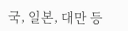국, 일본, 대만 등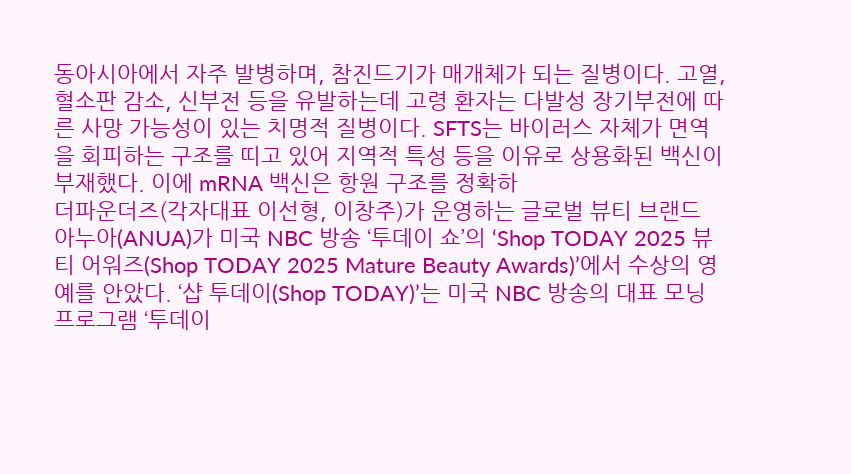동아시아에서 자주 발병하며, 참진드기가 매개체가 되는 질병이다. 고열, 혈소판 감소, 신부전 등을 유발하는데 고령 환자는 다발성 장기부전에 따른 사망 가능성이 있는 치명적 질병이다. SFTS는 바이러스 자체가 면역을 회피하는 구조를 띠고 있어 지역적 특성 등을 이유로 상용화된 백신이 부재했다. 이에 mRNA 백신은 항원 구조를 정확하
더파운더즈(각자대표 이선형, 이창주)가 운영하는 글로벌 뷰티 브랜드 아누아(ANUA)가 미국 NBC 방송 ‘투데이 쇼’의 ‘Shop TODAY 2025 뷰티 어워즈(Shop TODAY 2025 Mature Beauty Awards)’에서 수상의 영예를 안았다. ‘샵 투데이(Shop TODAY)’는 미국 NBC 방송의 대표 모닝 프로그램 ‘투데이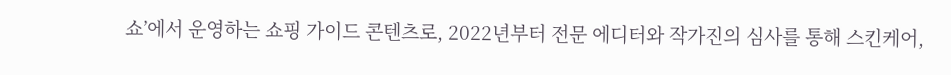쇼’에서 운영하는 쇼핑 가이드 콘텐츠로, 2022년부터 전문 에디터와 작가진의 심사를 통해 스킨케어,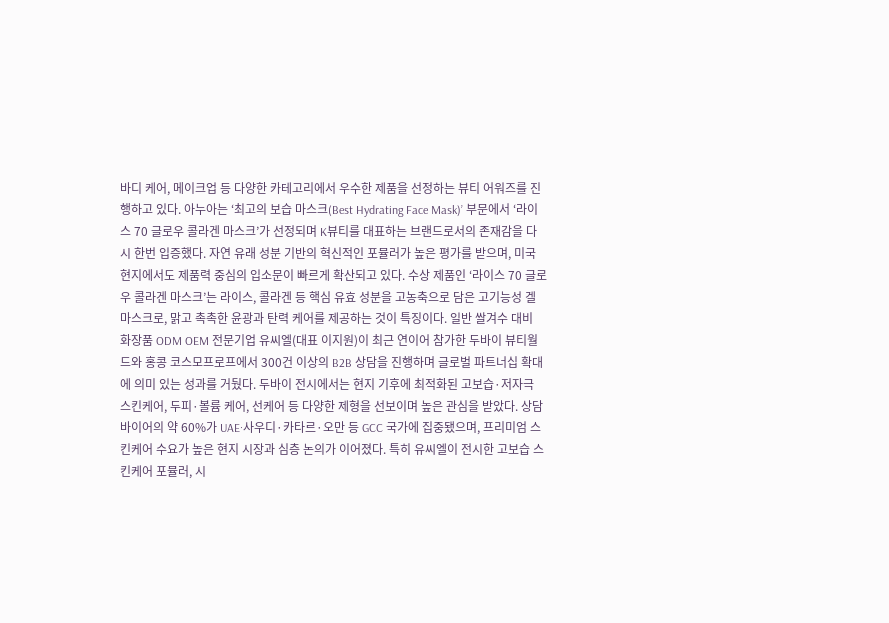바디 케어, 메이크업 등 다양한 카테고리에서 우수한 제품을 선정하는 뷰티 어워즈를 진행하고 있다. 아누아는 ‘최고의 보습 마스크(Best Hydrating Face Mask)’ 부문에서 ‘라이스 70 글로우 콜라겐 마스크’가 선정되며 K뷰티를 대표하는 브랜드로서의 존재감을 다시 한번 입증했다. 자연 유래 성분 기반의 혁신적인 포뮬러가 높은 평가를 받으며, 미국 현지에서도 제품력 중심의 입소문이 빠르게 확산되고 있다. 수상 제품인 ‘라이스 70 글로우 콜라겐 마스크’는 라이스, 콜라겐 등 핵심 유효 성분을 고농축으로 담은 고기능성 겔 마스크로, 맑고 촉촉한 윤광과 탄력 케어를 제공하는 것이 특징이다. 일반 쌀겨수 대비
화장품 ODM OEM 전문기업 유씨엘(대표 이지원)이 최근 연이어 참가한 두바이 뷰티월드와 홍콩 코스모프로프에서 300건 이상의 B2B 상담을 진행하며 글로벌 파트너십 확대에 의미 있는 성과를 거뒀다. 두바이 전시에서는 현지 기후에 최적화된 고보습·저자극 스킨케어, 두피·볼륨 케어, 선케어 등 다양한 제형을 선보이며 높은 관심을 받았다. 상담 바이어의 약 60%가 UAE·사우디·카타르·오만 등 GCC 국가에 집중됐으며, 프리미엄 스킨케어 수요가 높은 현지 시장과 심층 논의가 이어졌다. 특히 유씨엘이 전시한 고보습 스킨케어 포뮬러, 시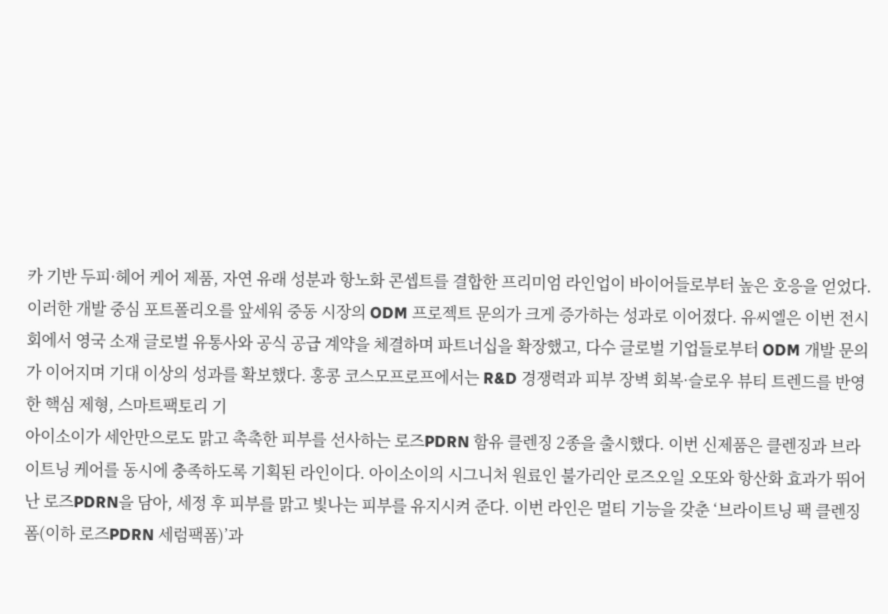카 기반 두피·헤어 케어 제품, 자연 유래 성분과 항노화 콘셉트를 결합한 프리미엄 라인업이 바이어들로부터 높은 호응을 얻었다. 이러한 개발 중심 포트폴리오를 앞세워 중동 시장의 ODM 프로젝트 문의가 크게 증가하는 성과로 이어졌다. 유씨엘은 이번 전시회에서 영국 소재 글로벌 유통사와 공식 공급 계약을 체결하며 파트너십을 확장했고, 다수 글로벌 기업들로부터 ODM 개발 문의가 이어지며 기대 이상의 성과를 확보했다. 홍콩 코스모프로프에서는 R&D 경쟁력과 피부 장벽 회복·슬로우 뷰티 트렌드를 반영한 핵심 제형, 스마트팩토리 기
아이소이가 세안만으로도 맑고 촉촉한 피부를 선사하는 로즈PDRN 함유 클렌징 2종을 출시했다. 이번 신제품은 클렌징과 브라이트닝 케어를 동시에 충족하도록 기획된 라인이다. 아이소이의 시그니처 원료인 불가리안 로즈오일 오또와 항산화 효과가 뛰어난 로즈PDRN을 담아, 세정 후 피부를 맑고 빛나는 피부를 유지시켜 준다. 이번 라인은 멀티 기능을 갖춘 ‘브라이트닝 팩 클렌징폼(이하 로즈PDRN 세럼팩폼)’과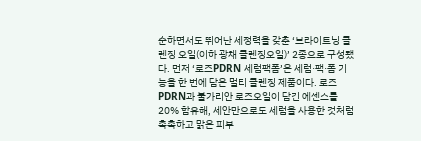순하면서도 뛰어난 세정력을 갖춘 ‘브라이트닝 클렌징 오일(이하 광채 클렌징오일)’ 2종으로 구성됐다. 먼저 ‘로즈PDRN 세럼팩폼’은 세럼·팩·폼 기능을 한 번에 담은 멀티 클렌징 제품이다. 로즈PDRN과 불가리안 로즈오일이 담긴 에센스를 20% 함유해, 세안만으로도 세럼을 사용한 것처럼 촉촉하고 맑은 피부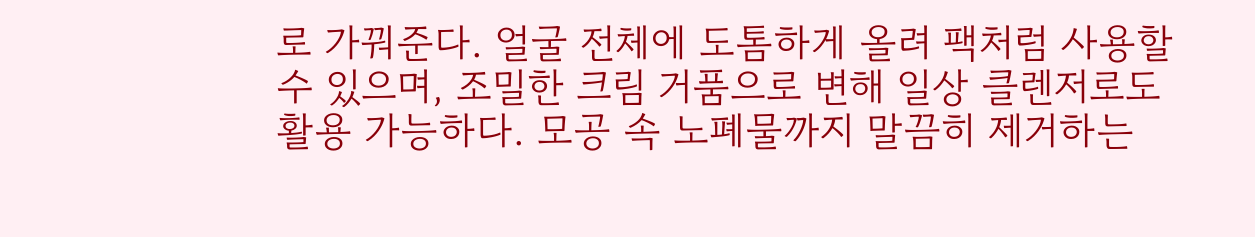로 가꿔준다. 얼굴 전체에 도톰하게 올려 팩처럼 사용할 수 있으며, 조밀한 크림 거품으로 변해 일상 클렌저로도 활용 가능하다. 모공 속 노폐물까지 말끔히 제거하는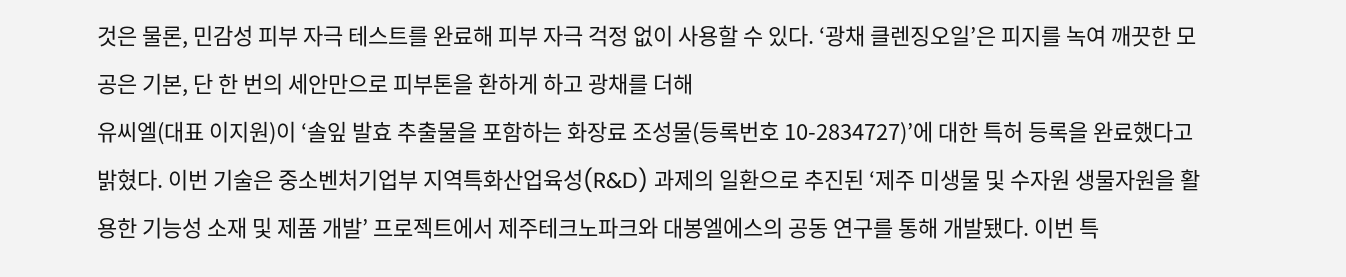것은 물론, 민감성 피부 자극 테스트를 완료해 피부 자극 걱정 없이 사용할 수 있다. ‘광채 클렌징오일’은 피지를 녹여 깨끗한 모공은 기본, 단 한 번의 세안만으로 피부톤을 환하게 하고 광채를 더해
유씨엘(대표 이지원)이 ‘솔잎 발효 추출물을 포함하는 화장료 조성물(등록번호 10-2834727)’에 대한 특허 등록을 완료했다고 밝혔다. 이번 기술은 중소벤처기업부 지역특화산업육성(R&D) 과제의 일환으로 추진된 ‘제주 미생물 및 수자원 생물자원을 활용한 기능성 소재 및 제품 개발’ 프로젝트에서 제주테크노파크와 대봉엘에스의 공동 연구를 통해 개발됐다. 이번 특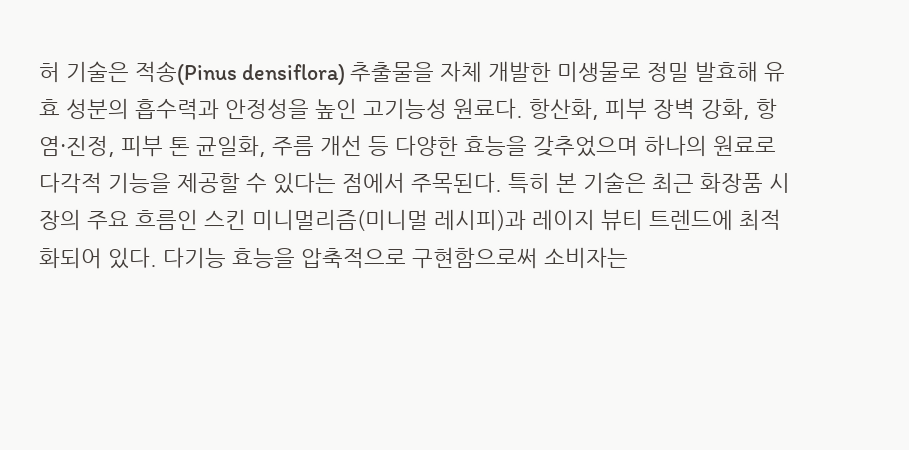허 기술은 적송(Pinus densiflora) 추출물을 자체 개발한 미생물로 정밀 발효해 유효 성분의 흡수력과 안정성을 높인 고기능성 원료다. 항산화, 피부 장벽 강화, 항염·진정, 피부 톤 균일화, 주름 개선 등 다양한 효능을 갖추었으며 하나의 원료로 다각적 기능을 제공할 수 있다는 점에서 주목된다. 특히 본 기술은 최근 화장품 시장의 주요 흐름인 스킨 미니멀리즘(미니멀 레시피)과 레이지 뷰티 트렌드에 최적화되어 있다. 다기능 효능을 압축적으로 구현함으로써 소비자는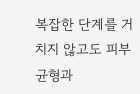복잡한 단계를 거치지 않고도 피부 균형과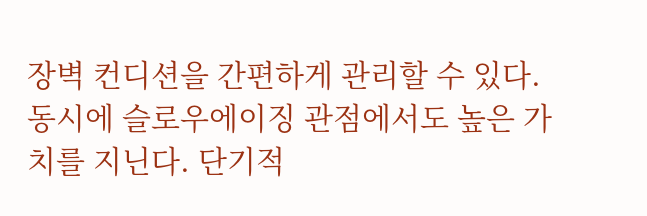장벽 컨디션을 간편하게 관리할 수 있다. 동시에 슬로우에이징 관점에서도 높은 가치를 지닌다. 단기적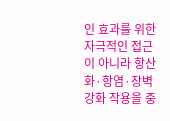인 효과를 위한 자극적인 접근이 아니라 항산화·항염·장벽 강화 작용을 중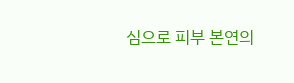심으로 피부 본연의